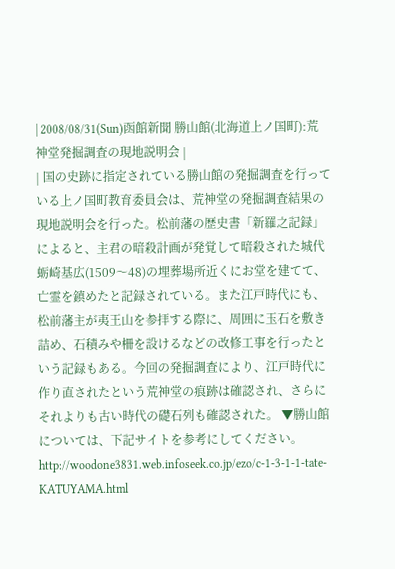| 2008/08/31(Sun)函館新聞 勝山館(北海道上ノ国町):荒神堂発掘調査の現地説明会 |
| 国の史跡に指定されている勝山館の発掘調査を行っている上ノ国町教育委員会は、荒神堂の発掘調査結果の現地説明会を行った。松前藩の歴史書「新羅之記録」によると、主君の暗殺計画が発覚して暗殺された城代蛎崎基広(1509〜48)の埋葬場所近くにお堂を建てて、亡霊を鎮めたと記録されている。また江戸時代にも、松前藩主が夷王山を参拝する際に、周囲に玉石を敷き詰め、石積みや柵を設けるなどの改修工事を行ったという記録もある。今回の発掘調査により、江戸時代に作り直されたという荒神堂の痕跡は確認され、さらにそれよりも古い時代の礎石列も確認された。 ▼勝山館については、下記サイトを参考にしてください。 http://woodone3831.web.infoseek.co.jp/ezo/c-1-3-1-1-tate-KATUYAMA.html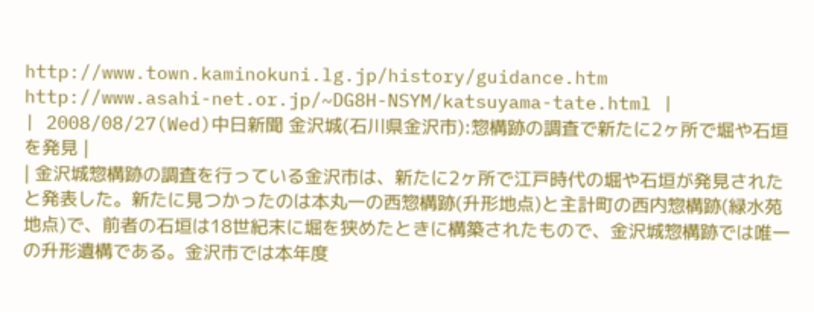http://www.town.kaminokuni.lg.jp/history/guidance.htm http://www.asahi-net.or.jp/~DG8H-NSYM/katsuyama-tate.html |
| 2008/08/27(Wed)中日新聞 金沢城(石川県金沢市):惣構跡の調査で新たに2ヶ所で堀や石垣を発見 |
| 金沢城惣構跡の調査を行っている金沢市は、新たに2ヶ所で江戸時代の堀や石垣が発見されたと発表した。新たに見つかったのは本丸一の西惣構跡(升形地点)と主計町の西内惣構跡(緑水苑地点)で、前者の石垣は18世紀末に堀を狭めたときに構築されたもので、金沢城惣構跡では唯一の升形遺構である。金沢市では本年度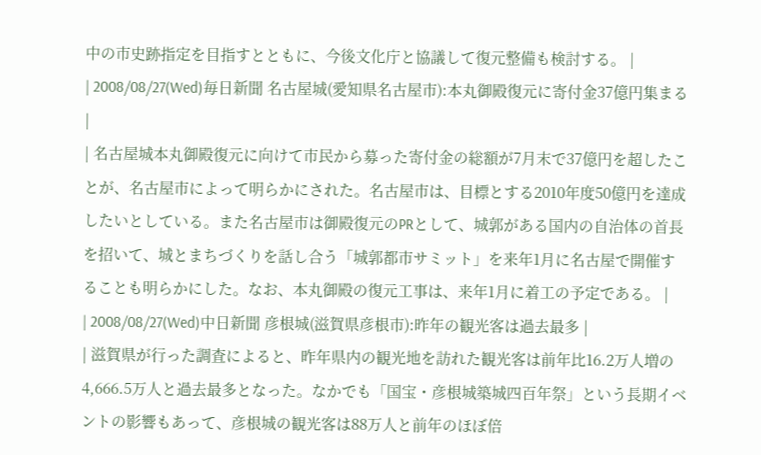中の市史跡指定を目指すとともに、今後文化庁と協議して復元整備も検討する。 |
| 2008/08/27(Wed)毎日新聞 名古屋城(愛知県名古屋市):本丸御殿復元に寄付金37億円集まる |
| 名古屋城本丸御殿復元に向けて市民から募った寄付金の総額が7月末で37億円を超したことが、名古屋市によって明らかにされた。名古屋市は、目標とする2010年度50億円を達成したいとしている。また名古屋市は御殿復元のPRとして、城郭がある国内の自治体の首長を招いて、城とまちづくりを話し合う「城郭都市サミット」を来年1月に名古屋で開催することも明らかにした。なお、本丸御殿の復元工事は、来年1月に着工の予定である。 |
| 2008/08/27(Wed)中日新聞 彦根城(滋賀県彦根市):昨年の観光客は過去最多 |
| 滋賀県が行った調査によると、昨年県内の観光地を訪れた観光客は前年比16.2万人増の4,666.5万人と過去最多となった。なかでも「国宝・彦根城築城四百年祭」という長期イベントの影響もあって、彦根城の観光客は88万人と前年のほぼ倍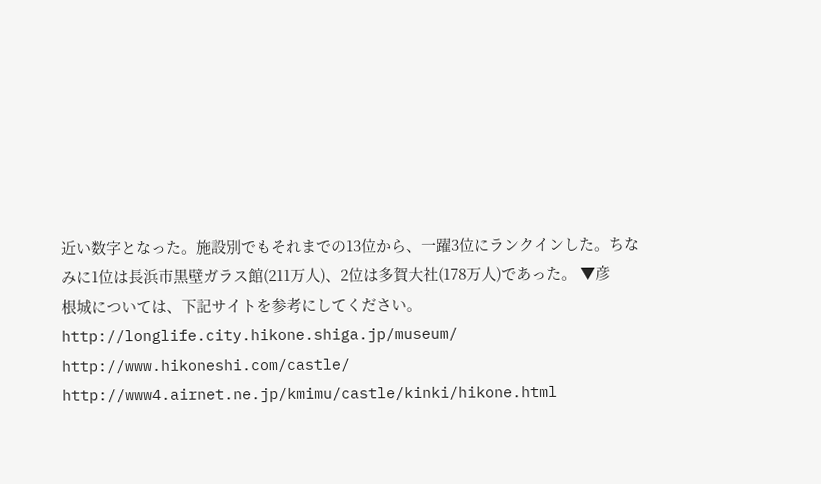近い数字となった。施設別でもそれまでの13位から、一躍3位にランクインした。ちなみに1位は長浜市黒壁ガラス館(211万人)、2位は多賀大社(178万人)であった。 ▼彦根城については、下記サイトを参考にしてください。 http://longlife.city.hikone.shiga.jp/museum/ http://www.hikoneshi.com/castle/ http://www4.airnet.ne.jp/kmimu/castle/kinki/hikone.html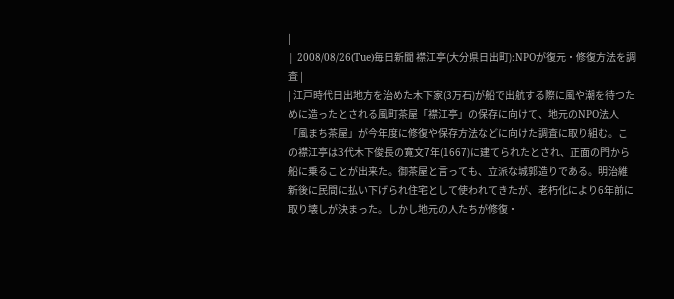|
| 2008/08/26(Tue)毎日新聞 襟江亭(大分県日出町):NPOが復元・修復方法を調査 |
| 江戸時代日出地方を治めた木下家(3万石)が船で出航する際に風や潮を待つために造ったとされる風町茶屋「襟江亭」の保存に向けて、地元のNPO法人「風まち茶屋」が今年度に修復や保存方法などに向けた調査に取り組む。この襟江亭は3代木下俊長の寛文7年(1667)に建てられたとされ、正面の門から船に乗ることが出来た。御茶屋と言っても、立派な城郭造りである。明治維新後に民間に払い下げられ住宅として使われてきたが、老朽化により6年前に取り壊しが決まった。しかし地元の人たちが修復・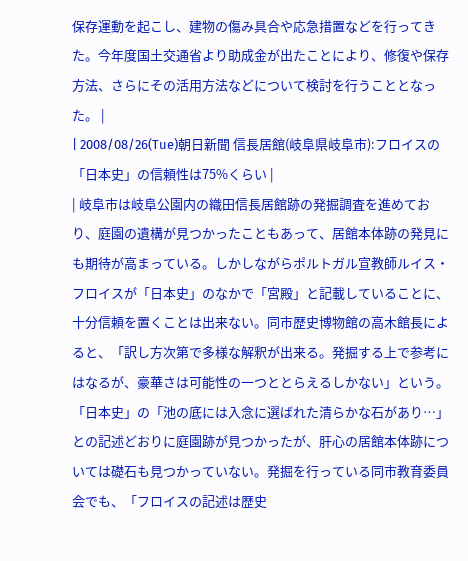保存運動を起こし、建物の傷み具合や応急措置などを行ってきた。今年度国土交通省より助成金が出たことにより、修復や保存方法、さらにその活用方法などについて検討を行うこととなった。 |
| 2008/08/26(Tue)朝日新聞 信長居館(岐阜県岐阜市):フロイスの「日本史」の信頼性は75%くらい |
| 岐阜市は岐阜公園内の織田信長居館跡の発掘調査を進めており、庭園の遺構が見つかったこともあって、居館本体跡の発見にも期待が高まっている。しかしながらポルトガル宣教師ルイス・フロイスが「日本史」のなかで「宮殿」と記載していることに、十分信頼を置くことは出来ない。同市歴史博物館の高木館長によると、「訳し方次第で多様な解釈が出来る。発掘する上で参考にはなるが、豪華さは可能性の一つととらえるしかない」という。「日本史」の「池の底には入念に選ばれた清らかな石があり…」との記述どおりに庭園跡が見つかったが、肝心の居館本体跡については礎石も見つかっていない。発掘を行っている同市教育委員会でも、「フロイスの記述は歴史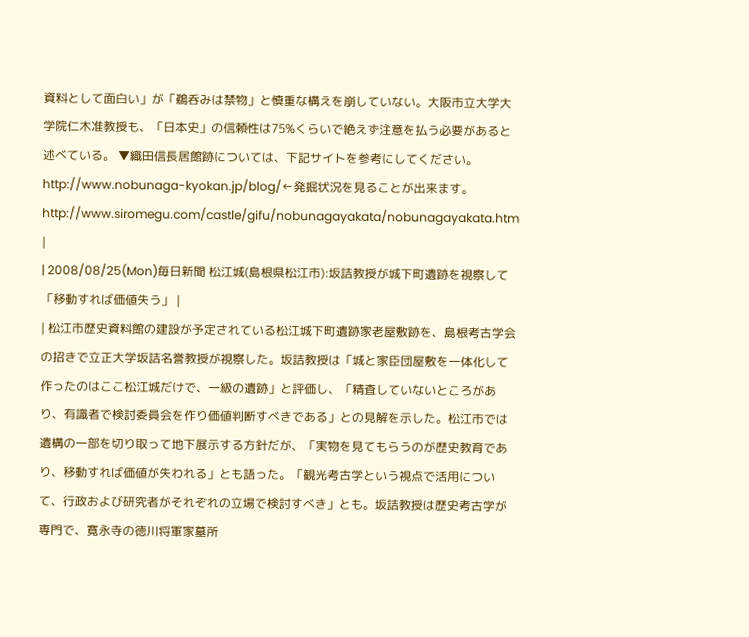資料として面白い」が「鵜呑みは禁物」と慎重な構えを崩していない。大阪市立大学大学院仁木准教授も、「日本史」の信頼性は75%くらいで絶えず注意を払う必要があると述べている。 ▼織田信長居館跡については、下記サイトを参考にしてください。 http://www.nobunaga-kyokan.jp/blog/←発掘状況を見ることが出来ます。 http://www.siromegu.com/castle/gifu/nobunagayakata/nobunagayakata.htm |
| 2008/08/25(Mon)毎日新聞 松江城(島根県松江市):坂詰教授が城下町遺跡を視察して「移動すれば価値失う」 |
| 松江市歴史資料館の建設が予定されている松江城下町遺跡家老屋敷跡を、島根考古学会の招きで立正大学坂詰名誉教授が視察した。坂詰教授は「城と家臣団屋敷を一体化して作ったのはここ松江城だけで、一級の遺跡」と評価し、「精査していないところがあり、有識者で検討委員会を作り価値判断すべきである」との見解を示した。松江市では遺構の一部を切り取って地下展示する方針だが、「実物を見てもらうのが歴史教育であり、移動すれば価値が失われる」とも語った。「観光考古学という視点で活用について、行政および研究者がそれぞれの立場で検討すべき」とも。坂詰教授は歴史考古学が専門で、寛永寺の徳川将軍家墓所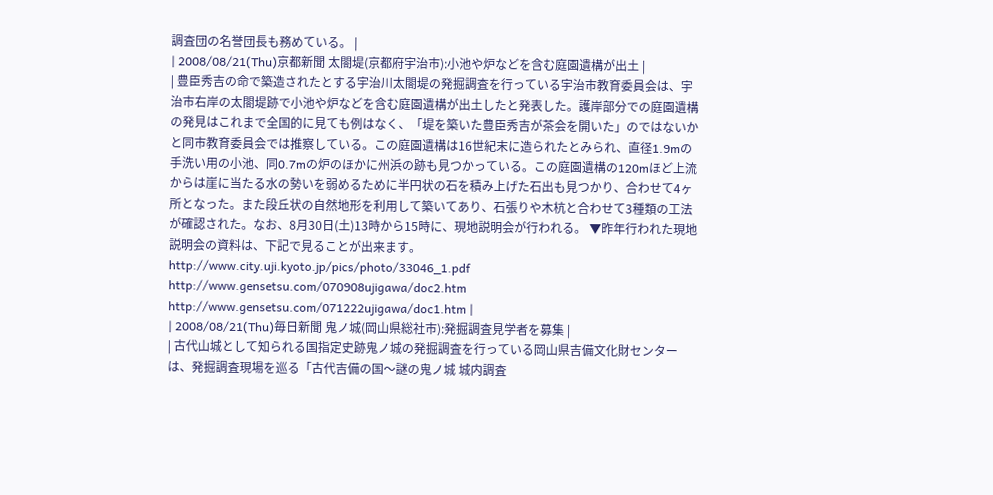調査団の名誉団長も務めている。 |
| 2008/08/21(Thu)京都新聞 太閤堤(京都府宇治市):小池や炉などを含む庭園遺構が出土 |
| 豊臣秀吉の命で築造されたとする宇治川太閤堤の発掘調査を行っている宇治市教育委員会は、宇治市右岸の太閤堤跡で小池や炉などを含む庭園遺構が出土したと発表した。護岸部分での庭園遺構の発見はこれまで全国的に見ても例はなく、「堤を築いた豊臣秀吉が茶会を開いた」のではないかと同市教育委員会では推察している。この庭園遺構は16世紀末に造られたとみられ、直径1.9mの手洗い用の小池、同0.7mの炉のほかに州浜の跡も見つかっている。この庭園遺構の120mほど上流からは崖に当たる水の勢いを弱めるために半円状の石を積み上げた石出も見つかり、合わせて4ヶ所となった。また段丘状の自然地形を利用して築いてあり、石張りや木杭と合わせて3種類の工法が確認された。なお、8月30日(土)13時から15時に、現地説明会が行われる。 ▼昨年行われた現地説明会の資料は、下記で見ることが出来ます。 http://www.city.uji.kyoto.jp/pics/photo/33046_1.pdf http://www.gensetsu.com/070908ujigawa/doc2.htm http://www.gensetsu.com/071222ujigawa/doc1.htm |
| 2008/08/21(Thu)毎日新聞 鬼ノ城(岡山県総社市):発掘調査見学者を募集 |
| 古代山城として知られる国指定史跡鬼ノ城の発掘調査を行っている岡山県吉備文化財センターは、発掘調査現場を巡る「古代吉備の国〜謎の鬼ノ城 城内調査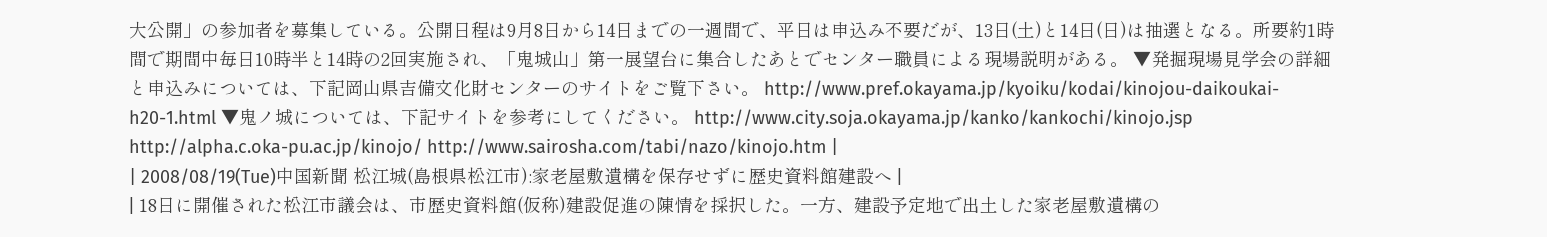大公開」の参加者を募集している。公開日程は9月8日から14日までの一週間で、平日は申込み不要だが、13日(土)と14日(日)は抽選となる。所要約1時間で期間中毎日10時半と14時の2回実施され、「鬼城山」第一展望台に集合したあとでセンター職員による現場説明がある。 ▼発掘現場見学会の詳細と申込みについては、下記岡山県吉備文化財センターのサイトをご覧下さい。 http://www.pref.okayama.jp/kyoiku/kodai/kinojou-daikoukai-h20-1.html ▼鬼ノ城については、下記サイトを参考にしてください。 http://www.city.soja.okayama.jp/kanko/kankochi/kinojo.jsp http://alpha.c.oka-pu.ac.jp/kinojo/ http://www.sairosha.com/tabi/nazo/kinojo.htm |
| 2008/08/19(Tue)中国新聞 松江城(島根県松江市):家老屋敷遺構を保存せずに歴史資料館建設へ |
| 18日に開催された松江市議会は、市歴史資料館(仮称)建設促進の陳情を採択した。一方、建設予定地で出土した家老屋敷遺構の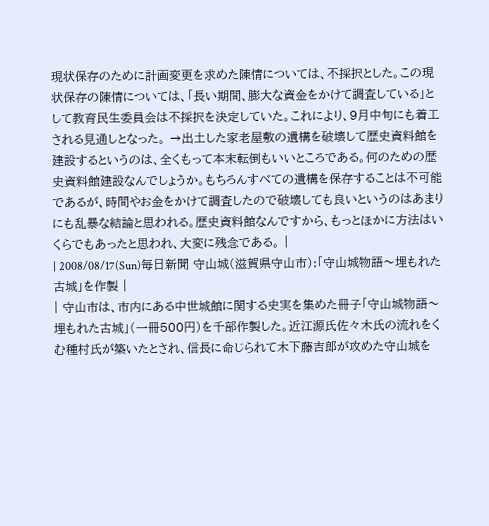現状保存のために計画変更を求めた陳情については、不採択とした。この現状保存の陳情については、「長い期間、膨大な資金をかけて調査している」として教育民生委員会は不採択を決定していた。これにより、9月中旬にも着工される見通しとなった。 →出土した家老屋敷の遺構を破壊して歴史資料館を建設するというのは、全くもって本末転倒もいいところである。何のための歴史資料館建設なんでしょうか。もちろんすべての遺構を保存することは不可能であるが、時間やお金をかけて調査したので破壊しても良いというのはあまりにも乱暴な結論と思われる。歴史資料館なんですから、もっとほかに方法はいくらでもあったと思われ、大変に残念である。 |
| 2008/08/17(Sun)毎日新聞 守山城(滋賀県守山市):「守山城物語〜埋もれた古城」を作製 |
| 守山市は、市内にある中世城館に関する史実を集めた冊子「守山城物語〜埋もれた古城」(一冊500円)を千部作製した。近江源氏佐々木氏の流れをくむ種村氏が築いたとされ、信長に命じられて木下藤吉郎が攻めた守山城を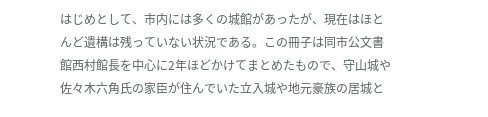はじめとして、市内には多くの城館があったが、現在はほとんど遺構は残っていない状況である。この冊子は同市公文書館西村館長を中心に2年ほどかけてまとめたもので、守山城や佐々木六角氏の家臣が住んでいた立入城や地元豪族の居城と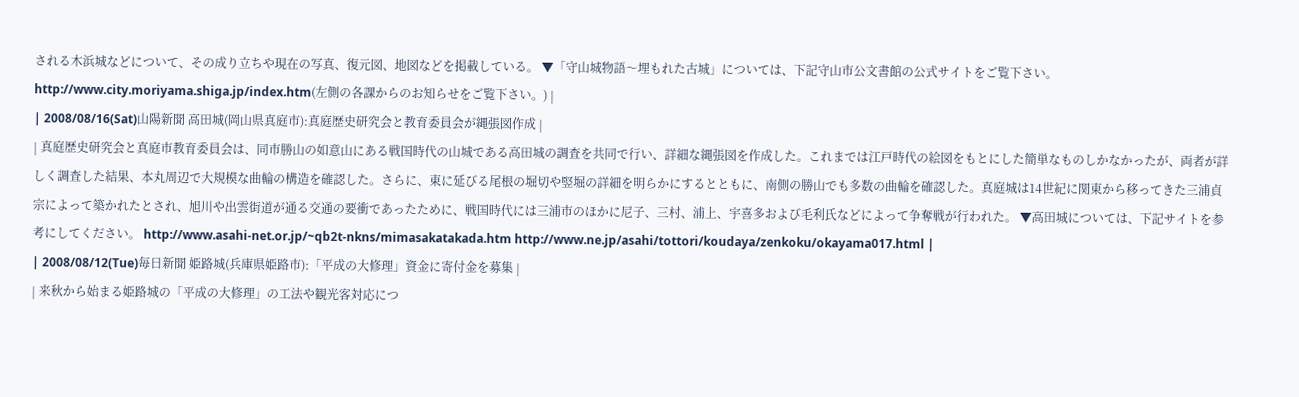される木浜城などについて、その成り立ちや現在の写真、復元図、地図などを掲載している。 ▼「守山城物語〜埋もれた古城」については、下記守山市公文書館の公式サイトをご覧下さい。 http://www.city.moriyama.shiga.jp/index.htm(左側の各課からのお知らせをご覧下さい。) |
| 2008/08/16(Sat)山陽新聞 高田城(岡山県真庭市):真庭歴史研究会と教育委員会が縄張図作成 |
| 真庭歴史研究会と真庭市教育委員会は、同市勝山の如意山にある戦国時代の山城である高田城の調査を共同で行い、詳細な縄張図を作成した。これまでは江戸時代の絵図をもとにした簡単なものしかなかったが、両者が詳しく調査した結果、本丸周辺で大規模な曲輪の構造を確認した。さらに、東に延びる尾根の堀切や竪堀の詳細を明らかにするとともに、南側の勝山でも多数の曲輪を確認した。真庭城は14世紀に関東から移ってきた三浦貞宗によって築かれたとされ、旭川や出雲街道が通る交通の要衝であったために、戦国時代には三浦市のほかに尼子、三村、浦上、宇喜多および毛利氏などによって争奪戦が行われた。 ▼高田城については、下記サイトを参考にしてください。 http://www.asahi-net.or.jp/~qb2t-nkns/mimasakatakada.htm http://www.ne.jp/asahi/tottori/koudaya/zenkoku/okayama017.html |
| 2008/08/12(Tue)毎日新聞 姫路城(兵庫県姫路市):「平成の大修理」資金に寄付金を募集 |
| 来秋から始まる姫路城の「平成の大修理」の工法や観光客対応につ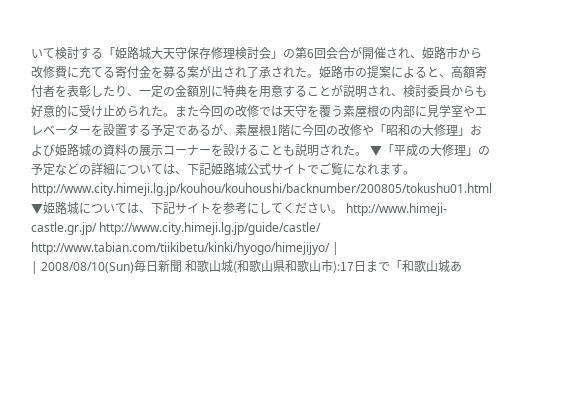いて検討する「姫路城大天守保存修理検討会」の第6回会合が開催され、姫路市から改修費に充てる寄付金を募る案が出され了承された。姫路市の提案によると、高額寄付者を表彰したり、一定の金額別に特典を用意することが説明され、検討委員からも好意的に受け止められた。また今回の改修では天守を覆う素屋根の内部に見学室やエレベーターを設置する予定であるが、素屋根1階に今回の改修や「昭和の大修理」および姫路城の資料の展示コーナーを設けることも説明された。 ▼「平成の大修理」の予定などの詳細については、下記姫路城公式サイトでご覧になれます。 http://www.city.himeji.lg.jp/kouhou/kouhoushi/backnumber/200805/tokushu01.html ▼姫路城については、下記サイトを参考にしてください。 http://www.himeji-castle.gr.jp/ http://www.city.himeji.lg.jp/guide/castle/ http://www.tabian.com/tiikibetu/kinki/hyogo/himejijyo/ |
| 2008/08/10(Sun)毎日新聞 和歌山城(和歌山県和歌山市):17日まで「和歌山城あ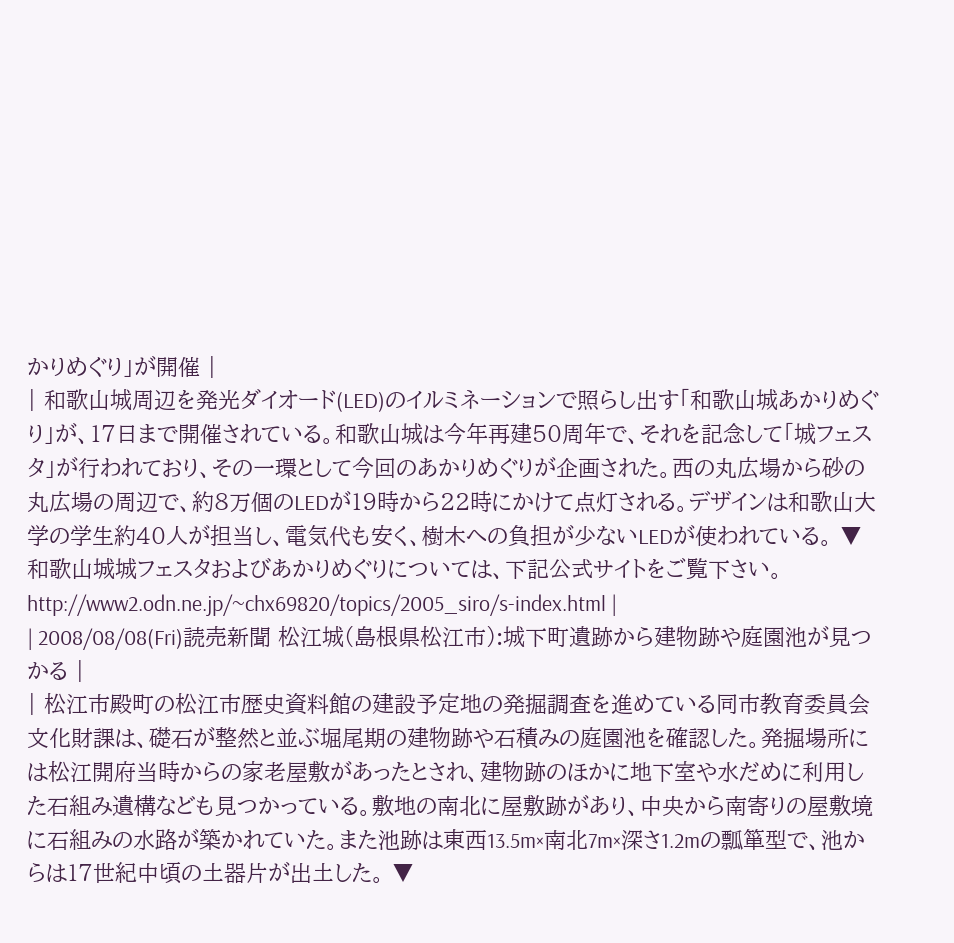かりめぐり」が開催 |
| 和歌山城周辺を発光ダイオード(LED)のイルミネーションで照らし出す「和歌山城あかりめぐり」が、17日まで開催されている。和歌山城は今年再建50周年で、それを記念して「城フェスタ」が行われており、その一環として今回のあかりめぐりが企画された。西の丸広場から砂の丸広場の周辺で、約8万個のLEDが19時から22時にかけて点灯される。デザインは和歌山大学の学生約40人が担当し、電気代も安く、樹木への負担が少ないLEDが使われている。 ▼和歌山城城フェスタおよびあかりめぐりについては、下記公式サイトをご覧下さい。 http://www2.odn.ne.jp/~chx69820/topics/2005_siro/s-index.html |
| 2008/08/08(Fri)読売新聞 松江城(島根県松江市):城下町遺跡から建物跡や庭園池が見つかる |
| 松江市殿町の松江市歴史資料館の建設予定地の発掘調査を進めている同市教育委員会文化財課は、礎石が整然と並ぶ堀尾期の建物跡や石積みの庭園池を確認した。発掘場所には松江開府当時からの家老屋敷があったとされ、建物跡のほかに地下室や水だめに利用した石組み遺構なども見つかっている。敷地の南北に屋敷跡があり、中央から南寄りの屋敷境に石組みの水路が築かれていた。また池跡は東西13.5m×南北7m×深さ1.2mの瓢箪型で、池からは17世紀中頃の土器片が出土した。 ▼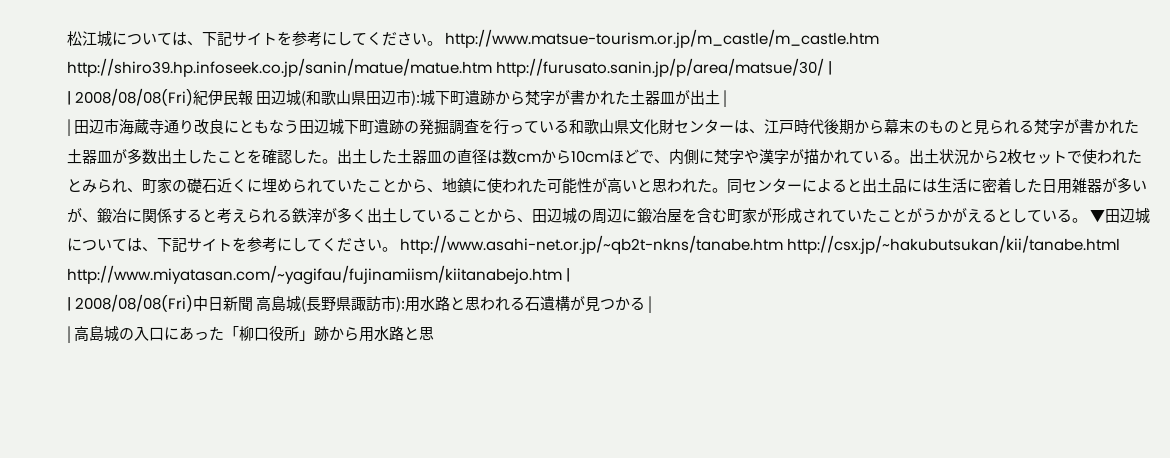松江城については、下記サイトを参考にしてください。 http://www.matsue-tourism.or.jp/m_castle/m_castle.htm http://shiro39.hp.infoseek.co.jp/sanin/matue/matue.htm http://furusato.sanin.jp/p/area/matsue/30/ |
| 2008/08/08(Fri)紀伊民報 田辺城(和歌山県田辺市):城下町遺跡から梵字が書かれた土器皿が出土 |
| 田辺市海蔵寺通り改良にともなう田辺城下町遺跡の発掘調査を行っている和歌山県文化財センターは、江戸時代後期から幕末のものと見られる梵字が書かれた土器皿が多数出土したことを確認した。出土した土器皿の直径は数cmから10cmほどで、内側に梵字や漢字が描かれている。出土状況から2枚セットで使われたとみられ、町家の礎石近くに埋められていたことから、地鎮に使われた可能性が高いと思われた。同センターによると出土品には生活に密着した日用雑器が多いが、鍛冶に関係すると考えられる鉄滓が多く出土していることから、田辺城の周辺に鍛冶屋を含む町家が形成されていたことがうかがえるとしている。 ▼田辺城については、下記サイトを参考にしてください。 http://www.asahi-net.or.jp/~qb2t-nkns/tanabe.htm http://csx.jp/~hakubutsukan/kii/tanabe.html http://www.miyatasan.com/~yagifau/fujinamiism/kiitanabejo.htm |
| 2008/08/08(Fri)中日新聞 高島城(長野県諏訪市):用水路と思われる石遺構が見つかる |
| 高島城の入口にあった「柳口役所」跡から用水路と思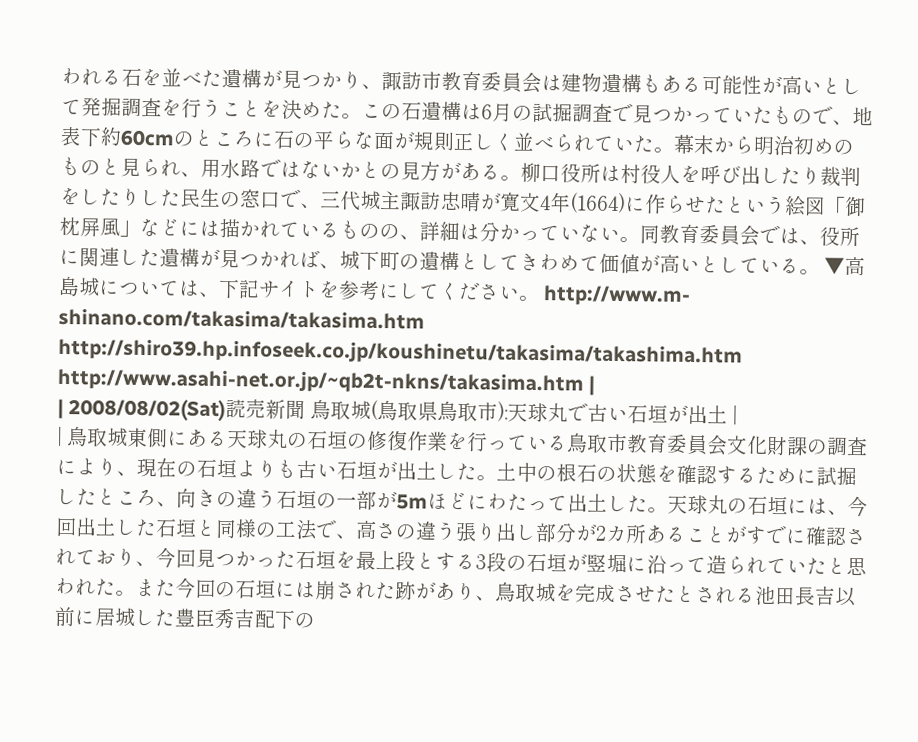われる石を並べた遺構が見つかり、諏訪市教育委員会は建物遺構もある可能性が高いとして発掘調査を行うことを決めた。この石遺構は6月の試掘調査で見つかっていたもので、地表下約60cmのところに石の平らな面が規則正しく並べられていた。幕末から明治初めのものと見られ、用水路ではないかとの見方がある。柳口役所は村役人を呼び出したり裁判をしたりした民生の窓口で、三代城主諏訪忠晴が寛文4年(1664)に作らせたという絵図「御枕屏風」などには描かれているものの、詳細は分かっていない。同教育委員会では、役所に関連した遺構が見つかれば、城下町の遺構としてきわめて価値が高いとしている。 ▼高島城については、下記サイトを参考にしてください。 http://www.m-shinano.com/takasima/takasima.htm http://shiro39.hp.infoseek.co.jp/koushinetu/takasima/takashima.htm http://www.asahi-net.or.jp/~qb2t-nkns/takasima.htm |
| 2008/08/02(Sat)読売新聞 鳥取城(鳥取県鳥取市):天球丸で古い石垣が出土 |
| 鳥取城東側にある天球丸の石垣の修復作業を行っている鳥取市教育委員会文化財課の調査により、現在の石垣よりも古い石垣が出土した。土中の根石の状態を確認するために試掘したところ、向きの違う石垣の一部が5mほどにわたって出土した。天球丸の石垣には、今回出土した石垣と同様の工法で、高さの違う張り出し部分が2カ所あることがすでに確認されており、今回見つかった石垣を最上段とする3段の石垣が竪堀に沿って造られていたと思われた。また今回の石垣には崩された跡があり、鳥取城を完成させたとされる池田長吉以前に居城した豊臣秀吉配下の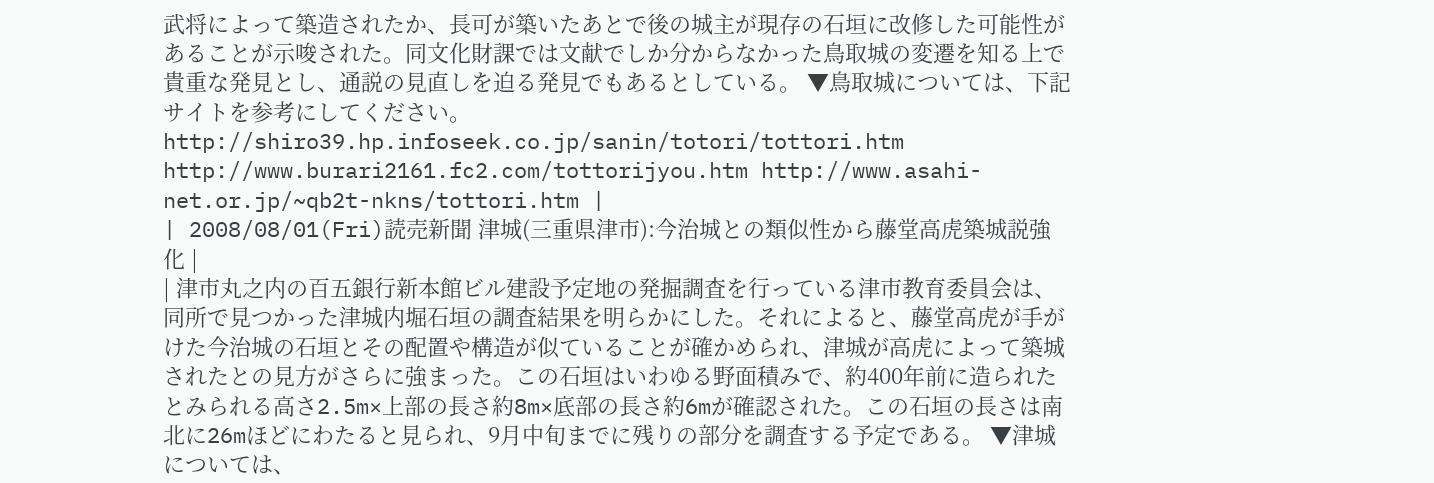武将によって築造されたか、長可が築いたあとで後の城主が現存の石垣に改修した可能性があることが示唆された。同文化財課では文献でしか分からなかった鳥取城の変遷を知る上で貴重な発見とし、通説の見直しを迫る発見でもあるとしている。 ▼鳥取城については、下記サイトを参考にしてください。 http://shiro39.hp.infoseek.co.jp/sanin/totori/tottori.htm http://www.burari2161.fc2.com/tottorijyou.htm http://www.asahi-net.or.jp/~qb2t-nkns/tottori.htm |
| 2008/08/01(Fri)読売新聞 津城(三重県津市):今治城との類似性から藤堂高虎築城説強化 |
| 津市丸之内の百五銀行新本館ビル建設予定地の発掘調査を行っている津市教育委員会は、同所で見つかった津城内堀石垣の調査結果を明らかにした。それによると、藤堂高虎が手がけた今治城の石垣とその配置や構造が似ていることが確かめられ、津城が高虎によって築城されたとの見方がさらに強まった。この石垣はいわゆる野面積みで、約400年前に造られたとみられる高さ2.5m×上部の長さ約8m×底部の長さ約6mが確認された。この石垣の長さは南北に26mほどにわたると見られ、9月中旬までに残りの部分を調査する予定である。 ▼津城については、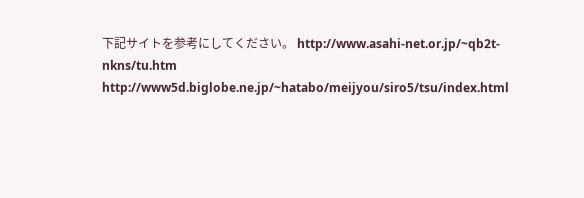下記サイトを参考にしてください。 http://www.asahi-net.or.jp/~qb2t-nkns/tu.htm http://www5d.biglobe.ne.jp/~hatabo/meijyou/siro5/tsu/index.html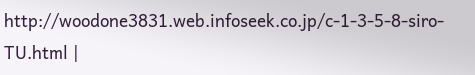http://woodone3831.web.infoseek.co.jp/c-1-3-5-8-siro-TU.html |